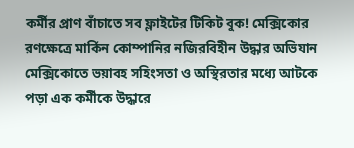কর্মীর প্রাণ বাঁচাতে সব ফ্লাইটের টিকিট বুক! মেক্সিকোর রণক্ষেত্রে মার্কিন কোম্পানির নজিরবিহীন উদ্ধার অভিযান
মেক্সিকোতে ভয়াবহ সহিংসতা ও অস্থিরতার মধ্যে আটকে পড়া এক কর্মীকে উদ্ধারে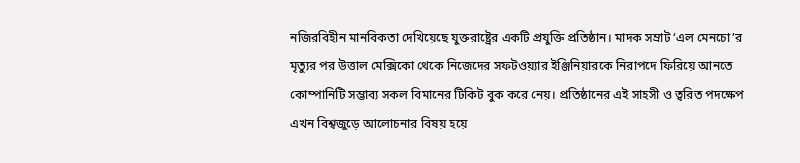নজিরবিহীন মানবিকতা দেখিয়েছে যুক্তরাষ্ট্রের একটি প্রযুক্তি প্রতিষ্ঠান। মাদক সম্রাট ‘এল মেনচো’র মৃত্যুর পর উত্তাল মেক্সিকো থেকে নিজেদের সফটওয়্যার ইঞ্জিনিয়ারকে নিরাপদে ফিরিয়ে আনতে কোম্পানিটি সম্ভাব্য সকল বিমানের টিকিট বুক করে নেয়। প্রতিষ্ঠানের এই সাহসী ও ত্বরিত পদক্ষেপ এখন বিশ্বজুড়ে আলোচনার বিষয় হয়ে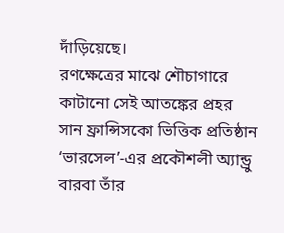দাঁড়িয়েছে।
রণক্ষেত্রের মাঝে শৌচাগারে কাটানো সেই আতঙ্কের প্রহর
সান ফ্রান্সিসকো ভিত্তিক প্রতিষ্ঠান ‘ভারসেল’-এর প্রকৌশলী অ্যান্ড্রু বারবা তাঁর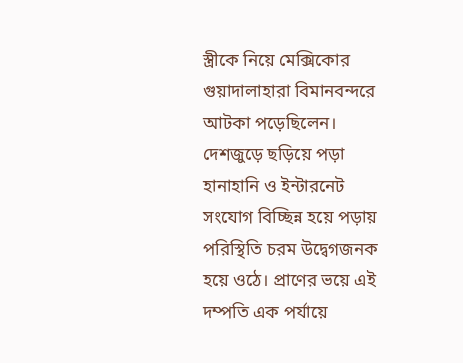স্ত্রীকে নিয়ে মেক্সিকোর গুয়াদালাহারা বিমানবন্দরে আটকা পড়েছিলেন। দেশজুড়ে ছড়িয়ে পড়া হানাহানি ও ইন্টারনেট সংযোগ বিচ্ছিন্ন হয়ে পড়ায় পরিস্থিতি চরম উদ্বেগজনক হয়ে ওঠে। প্রাণের ভয়ে এই দম্পতি এক পর্যায়ে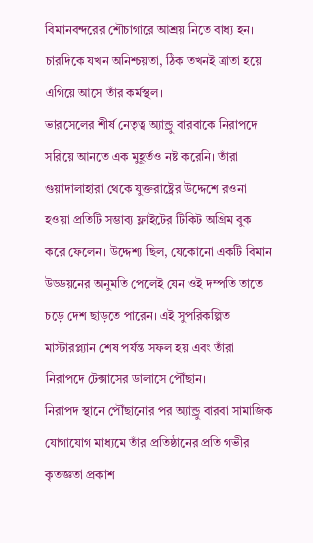বিমানবন্দরের শৌচাগারে আশ্রয় নিতে বাধ্য হন। চারদিকে যখন অনিশ্চয়তা, ঠিক তখনই ত্রাতা হয়ে এগিয়ে আসে তাঁর কর্মস্থল।
ভারসেলের শীর্ষ নেতৃত্ব অ্যান্ড্রু বারবাকে নিরাপদে সরিয়ে আনতে এক মুহূর্তও নষ্ট করেনি। তাঁরা গুয়াদালাহারা থেকে যুক্তরাষ্ট্রের উদ্দেশে রওনা হওয়া প্রতিটি সম্ভাব্য ফ্লাইটের টিকিট অগ্রিম বুক করে ফেলেন। উদ্দেশ্য ছিল, যেকোনো একটি বিমান উড্ডয়নের অনুমতি পেলেই যেন ওই দম্পতি তাতে চড়ে দেশ ছাড়তে পারেন। এই সুপরিকল্পিত মাস্টারপ্ল্যান শেষ পর্যন্ত সফল হয় এবং তাঁরা নিরাপদে টেক্সাসের ডালাসে পৌঁছান।
নিরাপদ স্থানে পৌঁছানোর পর অ্যান্ড্রু বারবা সামাজিক যোগাযোগ মাধ্যমে তাঁর প্রতিষ্ঠানের প্রতি গভীর কৃতজ্ঞতা প্রকাশ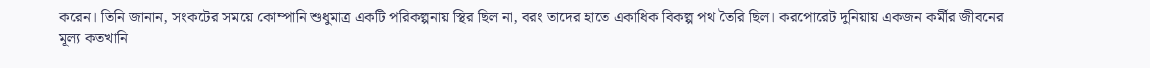করেন। তিনি জানান, সংকটের সময়ে কোম্পানি শুধুমাত্র একটি পরিকল্পনায় স্থির ছিল না, বরং তাদের হাতে একাধিক বিকল্প পথ তৈরি ছিল। করপোরেট দুনিয়ায় একজন কর্মীর জীবনের মূল্য কতখানি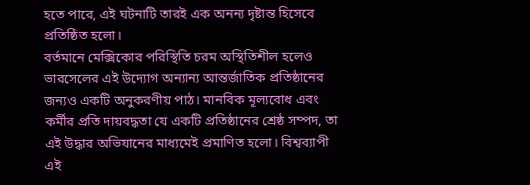হতে পারে, এই ঘটনাটি তারই এক অনন্য দৃষ্টান্ত হিসেবে প্রতিষ্ঠিত হলো।
বর্তমানে মেক্সিকোর পরিস্থিতি চরম অস্থিতিশীল হলেও ভারসেলের এই উদ্যোগ অন্যান্য আন্তর্জাতিক প্রতিষ্ঠানের জন্যও একটি অনুকরণীয় পাঠ। মানবিক মূল্যবোধ এবং কর্মীর প্রতি দায়বদ্ধতা যে একটি প্রতিষ্ঠানের শ্রেষ্ঠ সম্পদ, তা এই উদ্ধার অভিযানের মাধ্যমেই প্রমাণিত হলো। বিশ্বব্যাপী এই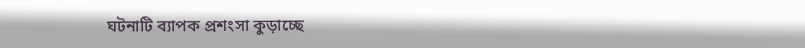ঘটনাটি ব্যাপক প্রশংসা কুড়াচ্ছে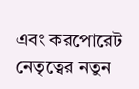এবং করপোরেট নেতৃত্বের নতুন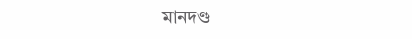মানদণ্ড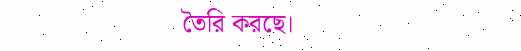তৈরি করছে।